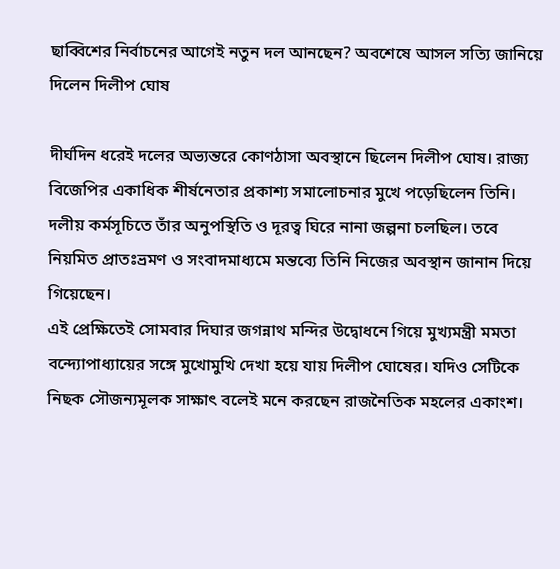ছাব্বিশের নির্বাচনের আগেই নতুন দল আনছেন? অবশেষে আসল সত্যি জানিয়ে দিলেন দিলীপ ঘোষ

দীর্ঘদিন ধরেই দলের অভ্যন্তরে কোণঠাসা অবস্থানে ছিলেন দিলীপ ঘোষ। রাজ্য বিজেপির একাধিক শীর্ষনেতার প্রকাশ্য সমালোচনার মুখে পড়েছিলেন তিনি। দলীয় কর্মসূচিতে তাঁর অনুপস্থিতি ও দূরত্ব ঘিরে নানা জল্পনা চলছিল। তবে নিয়মিত প্রাতঃভ্রমণ ও সংবাদমাধ্যমে মন্তব্যে তিনি নিজের অবস্থান জানান দিয়ে গিয়েছেন।
এই প্রেক্ষিতেই সোমবার দিঘার জগন্নাথ মন্দির উদ্বোধনে গিয়ে মুখ্যমন্ত্রী মমতা বন্দ্যোপাধ্যায়ের সঙ্গে মুখোমুখি দেখা হয়ে যায় দিলীপ ঘোষের। যদিও সেটিকে নিছক সৌজন্যমূলক সাক্ষাৎ বলেই মনে করছেন রাজনৈতিক মহলের একাংশ।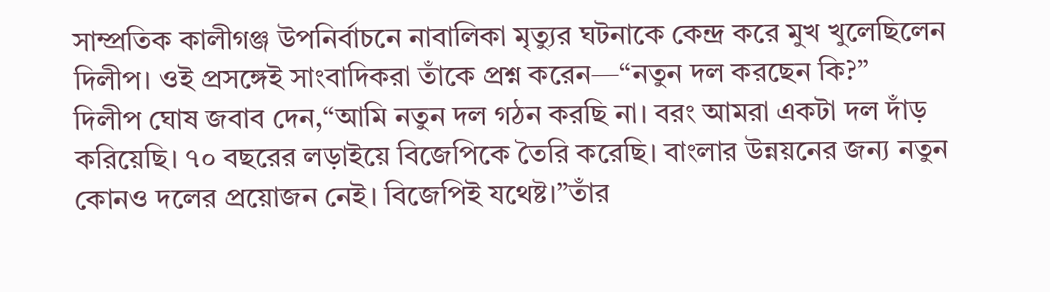সাম্প্রতিক কালীগঞ্জ উপনির্বাচনে নাবালিকা মৃত্যুর ঘটনাকে কেন্দ্র করে মুখ খুলেছিলেন দিলীপ। ওই প্রসঙ্গেই সাংবাদিকরা তাঁকে প্রশ্ন করেন—“নতুন দল করছেন কি?”
দিলীপ ঘোষ জবাব দেন,“আমি নতুন দল গঠন করছি না। বরং আমরা একটা দল দাঁড় করিয়েছি। ৭০ বছরের লড়াইয়ে বিজেপিকে তৈরি করেছি। বাংলার উন্নয়নের জন্য নতুন কোনও দলের প্রয়োজন নেই। বিজেপিই যথেষ্ট।”তাঁর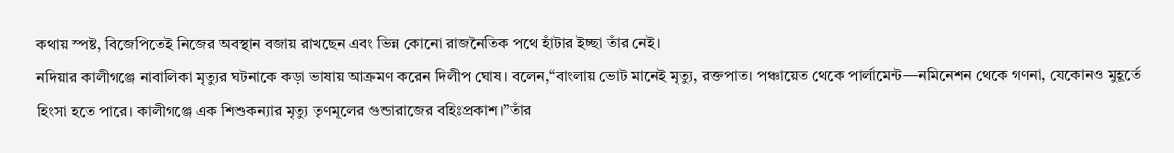কথায় স্পষ্ট, বিজেপিতেই নিজের অবস্থান বজায় রাখছেন এবং ভিন্ন কোনো রাজনৈতিক পথে হাঁটার ইচ্ছা তাঁর নেই।
নদিয়ার কালীগঞ্জে নাবালিকা মৃত্যুর ঘটনাকে কড়া ভাষায় আক্রমণ করেন দিলীপ ঘোষ। বলেন,“বাংলায় ভোট মানেই মৃত্যু, রক্তপাত। পঞ্চায়েত থেকে পার্লামেন্ট—নমিনেশন থেকে গণনা, যেকোনও মুহূর্তে হিংসা হতে পারে। কালীগঞ্জে এক শিশুকন্যার মৃত্যু তৃণমূলের গুন্ডারাজের বহিঃপ্রকাশ।”তাঁর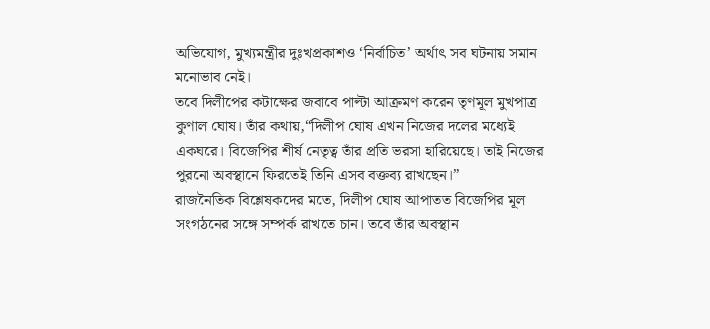অভিযোগ, মুখ্যমন্ত্রীর দুঃখপ্রকাশও ‘নির্বাচিত’ অর্থাৎ সব ঘটনায় সমান মনোভাব নেই।
তবে দিলীপের কটাক্ষের জবাবে পাল্টা আক্রমণ করেন তৃণমূল মুখপাত্র কুণাল ঘোষ। তাঁর কথায়,“দিলীপ ঘোষ এখন নিজের দলের মধ্যেই একঘরে। বিজেপির শীর্ষ নেতৃত্ব তাঁর প্রতি ভরসা হারিয়েছে। তাই নিজের পুরনো অবস্থানে ফিরতেই তিনি এসব বক্তব্য রাখছেন।”
রাজনৈতিক বিশ্লেষকদের মতে, দিলীপ ঘোষ আপাতত বিজেপির মূল সংগঠনের সঙ্গে সম্পর্ক রাখতে চান। তবে তাঁর অবস্থান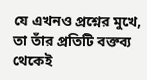যে এখনও প্রশ্নের মুখে, তা তাঁর প্রতিটি বক্তব্য থেকেই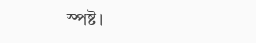স্পষ্ট।